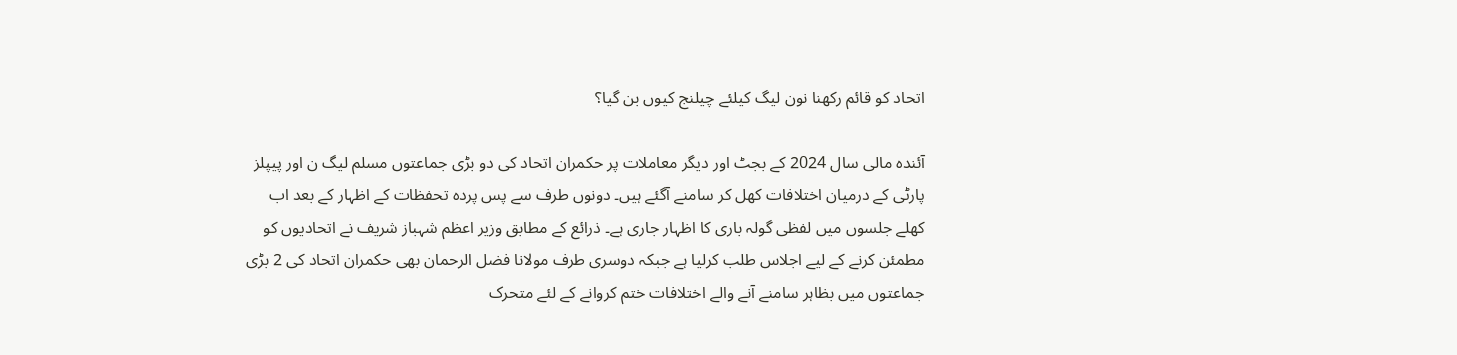اتحاد کو قائم رکھنا نون لیگ کیلئے چیلنج کیوں بن گیا؟

آئندہ مالی سال 2024 کے بجٹ اور دیگر معاملات پر حکمران اتحاد کی دو بڑی جماعتوں مسلم لیگ ن اور پیپلز پارٹی کے درمیان اختلافات کھل کر سامنے آگئے ہیں۔ دونوں طرف سے پس پردہ تحفظات کے اظہار کے بعد اب کھلے جلسوں میں لفظی گولہ باری کا اظہار جاری ہے۔ ذرائع کے مطابق وزیر اعظم شہباز شریف نے اتحادیوں کو مطمئن کرنے کے لیے اجلاس طلب کرلیا ہے جبکہ دوسری طرف مولانا فضل الرحمان بھی حکمران اتحاد کی 2 بڑی جماعتوں میں بظاہر سامنے آنے والے اختلافات ختم کروانے کے لئے متحرک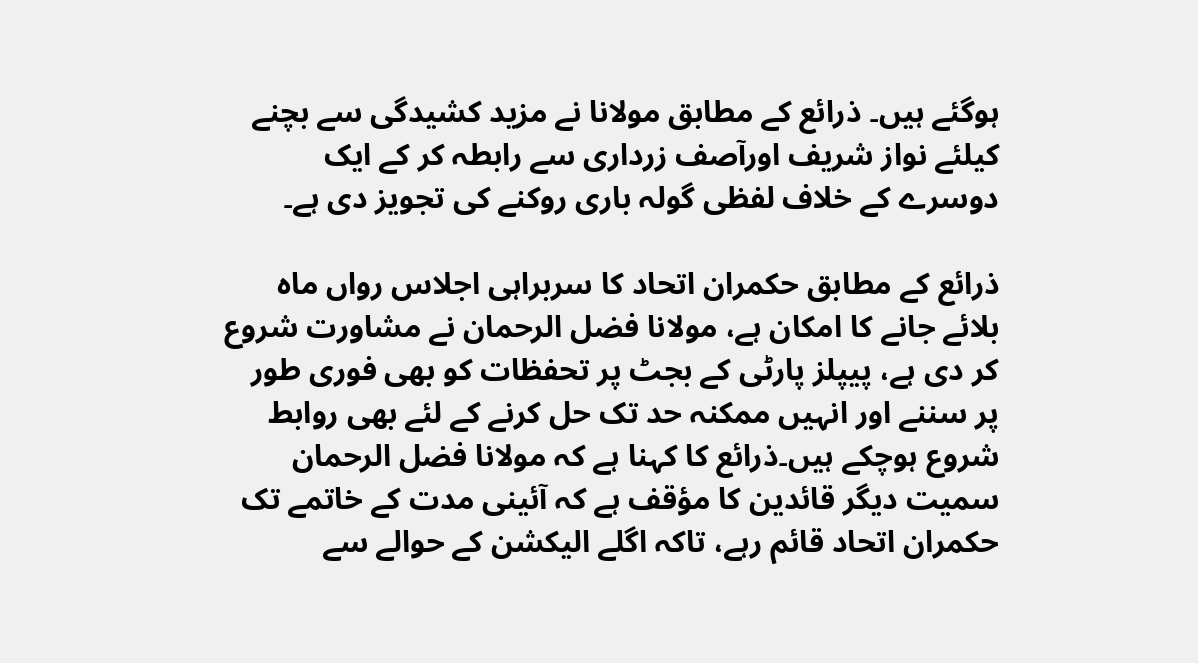ہوگئے ہیں۔ ذرائع کے مطابق مولانا نے مزید کشیدگی سے بچنے کیلئے نواز شریف اورآصف زرداری سے رابطہ کر کے ایک دوسرے کے خلاف لفظی گولہ باری روکنے کی تجویز دی ہے۔

ذرائع کے مطابق حکمران اتحاد کا سربراہی اجلاس رواں ماہ بلائے جانے کا امکان ہے، مولانا فضل الرحمان نے مشاورت شروع کر دی ہے، پیپلز پارٹی کے بجٹ پر تحفظات کو بھی فوری طور پر سننے اور انہیں ممکنہ حد تک حل کرنے کے لئے بھی روابط شروع ہوچکے ہیں۔ذرائع کا کہنا ہے کہ مولانا فضل الرحمان سمیت دیگر قائدین کا مؤقف ہے کہ آئینی مدت کے خاتمے تک حکمران اتحاد قائم رہے، تاکہ اگلے الیکشن کے حوالے سے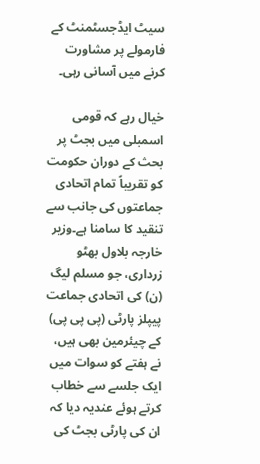سیٹ ایڈجسٹمنٹ کے فارمولے پر مشاورت کرنے میں آسانی رہی۔

خیال رہے کہ قومی اسمبلی میں بجٹ پر بحث کے دوران حکومت کو تقریباً تمام اتحادی جماعتوں کی جانب سے تنقید کا سامنا ہے۔وزیر خارجہ بلاول بھٹو زرداری، جو مسلم لیگ (ن) کی اتحادی جماعت پیپلز پارٹی (پی پی پی) کے چیئرمین بھی ہیں، نے ہفتے کو سوات میں ایک جلسے سے خطاب کرتے ہوئے عندیہ دیا کہ ان کی پارٹی بجٹ کی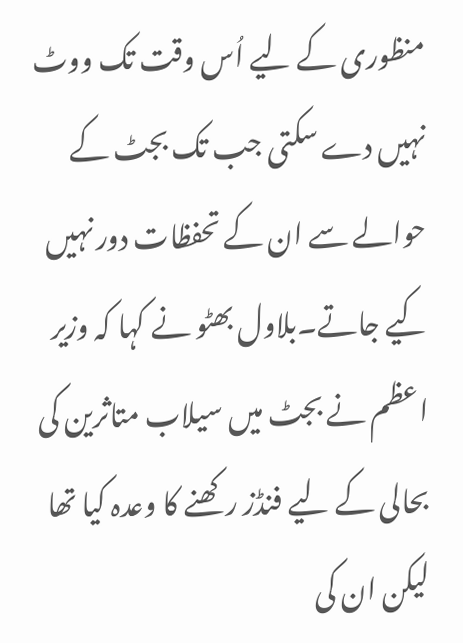منظوری کے لیے اُس وقت تک ووٹ نہیں دے سکتی جب تک بجٹ کے حوالے سے ان کے تحفظات دور نہیں کیے جاتے۔بلاول بھٹو نے کہا کہ وزیر اعظم نے بجٹ میں سیلاب متاثرین کی بحالی کے لیے فنڈز رکھنے کا وعدہ کیا تھا لیکن ان کی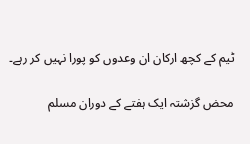ٹیم کے کچھ ارکان ان وعدوں کو پورا نہیں کر رہے۔

محض گزشتہ ایک ہفتے کے دوران مسلم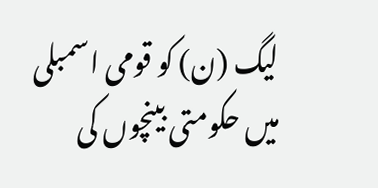لیگ (ن) کو قومی اسمبلی میں حکومتی بینچوں کی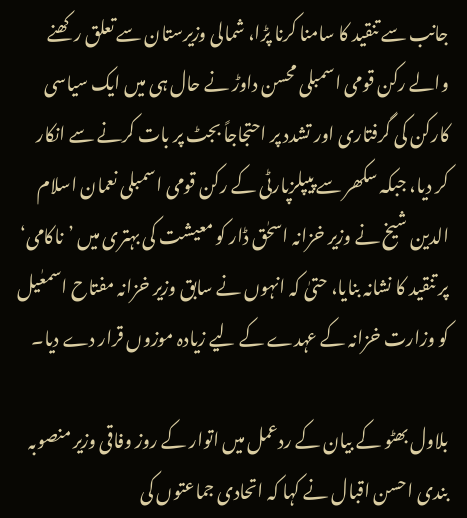جانب سے تنقید کا سامنا کرنا پڑا، شمالی وزیرستان سے تعلق رکھنے والے رکن قومی اسمبلی محسن داوڑ نے حال ہی میں ایک سیاسی کارکن کی گرفتاری اور تشدد پر احتجاجاً بجٹ پر بات کرنے سے انکار کر دیا، جبکہ سکھر سے پیپلزپارٹی کے رکن قومی اسمبلی نعمان اسلام الدین شیخ نے وزیر خزانہ اسحٰق ڈار کو معیشت کی بہتری میں ’ناکامی‘ پر تنقید کا نشانہ بنایا، حتیٰ کہ انہوں نے سابق وزیر خزانہ مفتاح اسمعٰیل کو وزارت خزانہ کے عہدے کے لیے زیادہ موزوں قرار دے دیا۔

بلاول بھٹو کے بیان کے ردعمل میں اتوار کے روز وفاقی وزیر منصوبہ بندی احسن اقبال نے کہا کہ اتحادی جماعتوں کی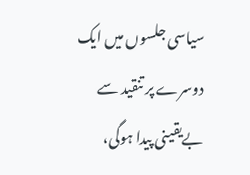سیاسی جلسوں میں ایک دوسرے پر تنقید سے بےیقینی پیدا ہوگی،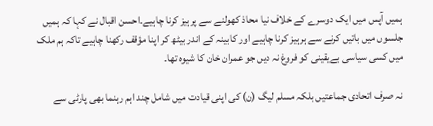ہمیں آپس میں ایک دوسرے کے خلاف نیا محاذ کھولنے سے پرہیز کرنا چاہیے۔احسن اقبال نے کہا کہ ہمیں جلسوں میں باتیں کرنے سے ہرہیز کرنا چاہیے اور کابینہ کے اندر بیٹھ کر اپنا مؤقف رکھنا چاہیے تاکہ ہم ملک میں کسی سیاسی بےیقینی کو فروغ نہ دیں جو عمران خان کا شیوہ تھا۔

نہ صرف اتحادی جماعتیں بلکہ مسلم لیگ (ن) کی اپنی قیادت میں شامل چند اہم رہنما بھی پارٹی سے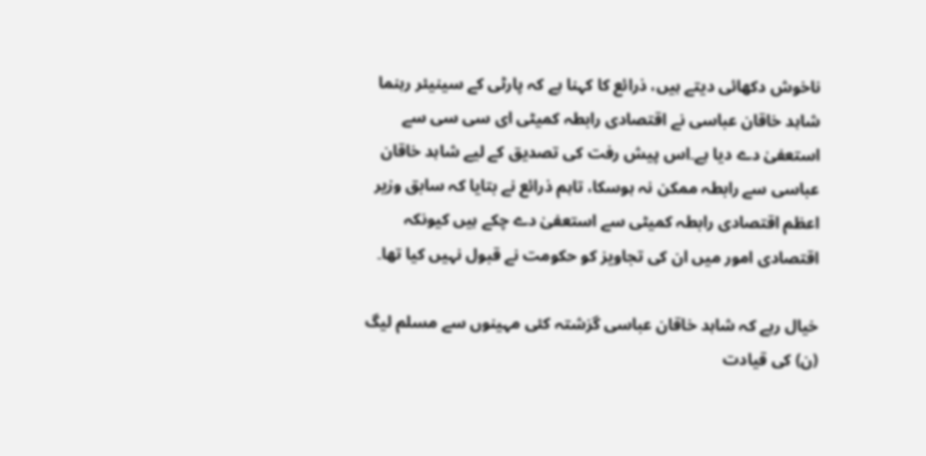ناخوش دکھائی دیتے ہیں، ذرائع کا کہنا ہے کہ پارٹی کے سینیئر رہنما شاہد خاقان عباسی نے اقتصادی رابطہ کمیٹی ای سی سی سے استعفیٰ دے دیا ہے۔اس پیش رفت کی تصدیق کے لیے شاہد خاقان عباسی سے رابطہ ممکن نہ ہوسکا، تاہم ذرائع نے بتایا کہ سابق وزیر اعظم اقتصادی رابطہ کمیٹی سے استعفیٰ دے چکے ہیں کیونکہ اقتصادی امور میں ان کی تجاویز کو حکومت نے قبول نہیں کیا تھا۔

خیال رہے کہ شاہد خاقان عباسی گزشتہ کئی مہینوں سے مسلم لیگ (ن) کی قیادت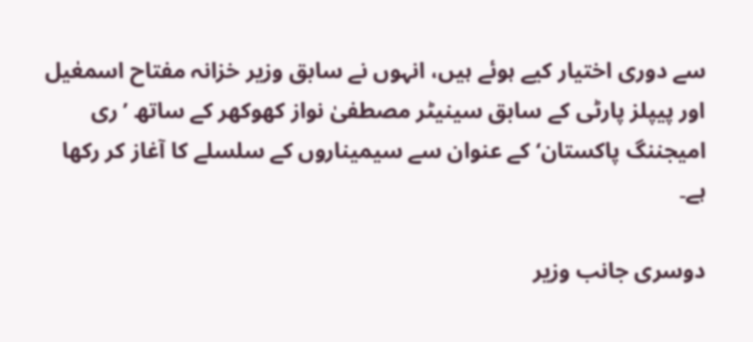سے دوری اختیار کیے ہوئے ہیں، انہوں نے سابق وزیر خزانہ مفتاح اسمعٰیل اور پیپلز پارٹی کے سابق سینیٹر مصطفیٰ نواز کھوکھر کے ساتھ ’ری امیجننگ پاکستان‘ کے عنوان سے سیمیناروں کے سلسلے کا آغاز کر رکھا ہے۔

دوسری جانب وزیر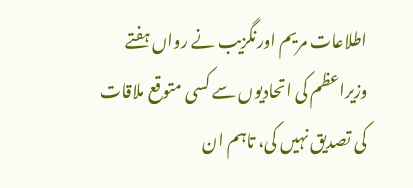اطلاعات مریم اورنگزیب نے رواں ہفتے وزیراعظم کی اتحادیوں سے کسی متوقع ملاقات کی تصدیق نہیں کی، تاہم ان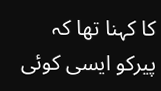کا کہنا تھا کہ پیرکو ایسی کوئی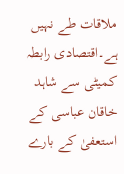ملاقات طے نہیں ہے۔اقتصادی رابطہ کمیٹی سے شاہد خاقان عباسی کے استعفیٰ کے بارے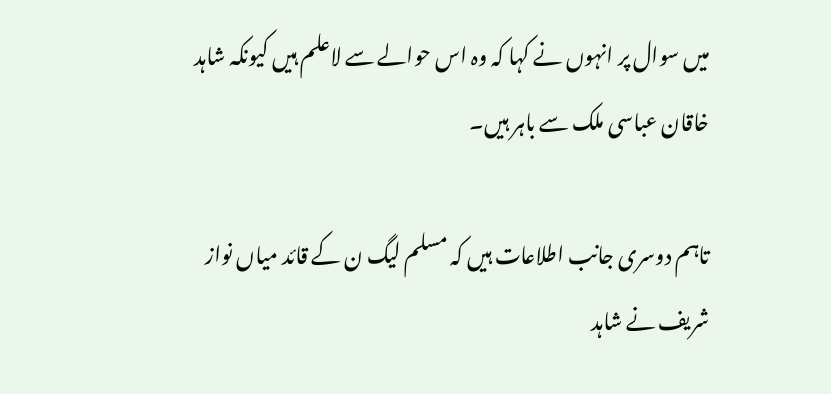میں سوال پر انہوں نے کہا کہ وہ اس حوالے سے لاعلم ہیں کیونکہ شاہد خاقان عباسی ملک سے باہر ہیں۔

تاہم دوسری جانب اطلاعات ہیں کہ مسلم لیگ ن کے قائد میاں نواز شریف نے شاہد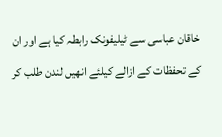خاقان عباسی سے ٹیلیفونک رابطہ کیا ہے اور ان کے تحفظات کے ازالے کیلئے انھیں لندن طلب کر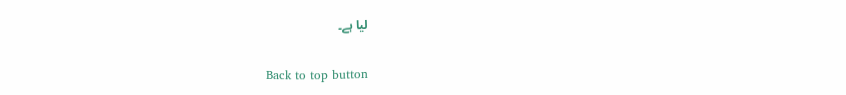لیا ہے۔

Back to top button